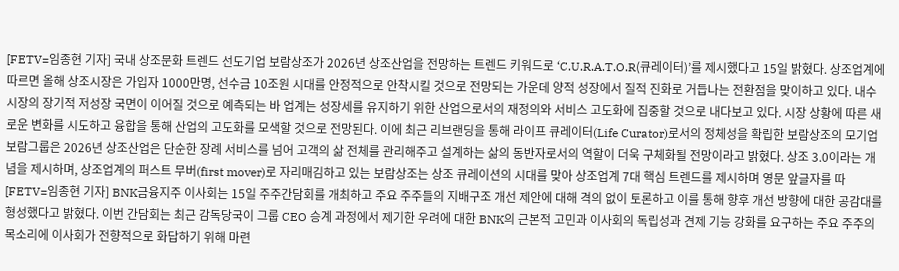[FETV=임종현 기자] 국내 상조문화 트렌드 선도기업 보람상조가 2026년 상조산업을 전망하는 트렌드 키워드로 ‘C.U.R.A.T.O.R(큐레이터)’를 제시했다고 15일 밝혔다. 상조업계에 따르면 올해 상조시장은 가입자 1000만명, 선수금 10조원 시대를 안정적으로 안착시킬 것으로 전망되는 가운데 양적 성장에서 질적 진화로 거듭나는 전환점을 맞이하고 있다. 내수시장의 장기적 저성장 국면이 이어질 것으로 예측되는 바 업계는 성장세를 유지하기 위한 산업으로서의 재정의와 서비스 고도화에 집중할 것으로 내다보고 있다. 시장 상황에 따른 새로운 변화를 시도하고 융합을 통해 산업의 고도화를 모색할 것으로 전망된다. 이에 최근 리브랜딩을 통해 라이프 큐레이터(Life Curator)로서의 정체성을 확립한 보람상조의 모기업 보람그룹은 2026년 상조산업은 단순한 장례 서비스를 넘어 고객의 삶 전체를 관리해주고 설계하는 삶의 동반자로서의 역할이 더욱 구체화될 전망이라고 밝혔다. 상조 3.0이라는 개념을 제시하며, 상조업계의 퍼스트 무버(first mover)로 자리매김하고 있는 보람상조는 상조 큐레이션의 시대를 맞아 상조업계 7대 핵심 트렌드를 제시하며 영문 앞글자를 따
[FETV=임종현 기자] BNK금융지주 이사회는 15일 주주간담회를 개최하고 주요 주주들의 지배구조 개선 제안에 대해 격의 없이 토론하고 이를 통해 향후 개선 방향에 대한 공감대를 형성했다고 밝혔다. 이번 간담회는 최근 감독당국이 그룹 CEO 승계 과정에서 제기한 우려에 대한 BNK의 근본적 고민과 이사회의 독립성과 견제 기능 강화를 요구하는 주요 주주의 목소리에 이사회가 전향적으로 화답하기 위해 마련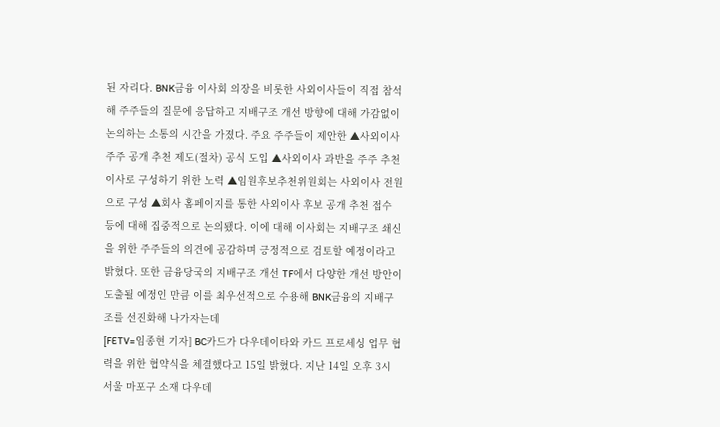된 자리다. BNK금융 이사회 의장을 비롯한 사외이사들이 직접 참석해 주주들의 질문에 응답하고 지배구조 개선 방향에 대해 가감없이 논의하는 소통의 시간을 가졌다. 주요 주주들이 제안한 ▲사외이사 주주 공개 추천 제도(절차) 공식 도입 ▲사외이사 과반을 주주 추천 이사로 구성하기 위한 노력 ▲임원후보추천위원회는 사외이사 전원으로 구성 ▲회사 홈페이지를 통한 사외이사 후보 공개 추천 접수 등에 대해 집중적으로 논의됐다. 이에 대해 이사회는 지배구조 쇄신을 위한 주주들의 의견에 공감하며 긍정적으로 검토할 예정이라고 밝혔다. 또한 금융당국의 지배구조 개선 TF에서 다양한 개선 방안이 도출될 예정인 만큼 이를 최우선적으로 수용해 BNK금융의 지배구조를 선진화해 나가자는데
[FETV=임종현 기자] BC카드가 다우데이타와 카드 프로세싱 업무 협력을 위한 협약식을 체결했다고 15일 밝혔다. 지난 14일 오후 3시 서울 마포구 소재 다우데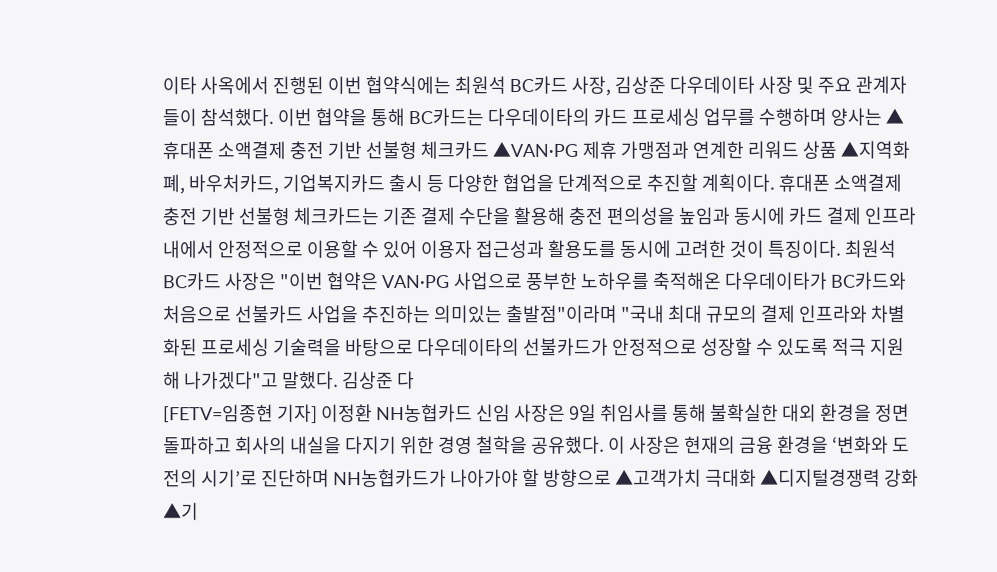이타 사옥에서 진행된 이번 협약식에는 최원석 BC카드 사장, 김상준 다우데이타 사장 및 주요 관계자들이 참석했다. 이번 협약을 통해 BC카드는 다우데이타의 카드 프로세싱 업무를 수행하며 양사는 ▲휴대폰 소액결제 충전 기반 선불형 체크카드 ▲VAN·PG 제휴 가맹점과 연계한 리워드 상품 ▲지역화폐, 바우처카드, 기업복지카드 출시 등 다양한 협업을 단계적으로 추진할 계획이다. 휴대폰 소액결제 충전 기반 선불형 체크카드는 기존 결제 수단을 활용해 충전 편의성을 높임과 동시에 카드 결제 인프라 내에서 안정적으로 이용할 수 있어 이용자 접근성과 활용도를 동시에 고려한 것이 특징이다. 최원석 BC카드 사장은 "이번 협약은 VAN·PG 사업으로 풍부한 노하우를 축적해온 다우데이타가 BC카드와 처음으로 선불카드 사업을 추진하는 의미있는 출발점"이라며 "국내 최대 규모의 결제 인프라와 차별화된 프로세싱 기술력을 바탕으로 다우데이타의 선불카드가 안정적으로 성장할 수 있도록 적극 지원해 나가겠다"고 말했다. 김상준 다
[FETV=임종현 기자] 이정환 NH농협카드 신임 사장은 9일 취임사를 통해 불확실한 대외 환경을 정면 돌파하고 회사의 내실을 다지기 위한 경영 철학을 공유했다. 이 사장은 현재의 금융 환경을 ‘변화와 도전의 시기’로 진단하며 NH농협카드가 나아가야 할 방향으로 ▲고객가치 극대화 ▲디지털경쟁력 강화 ▲기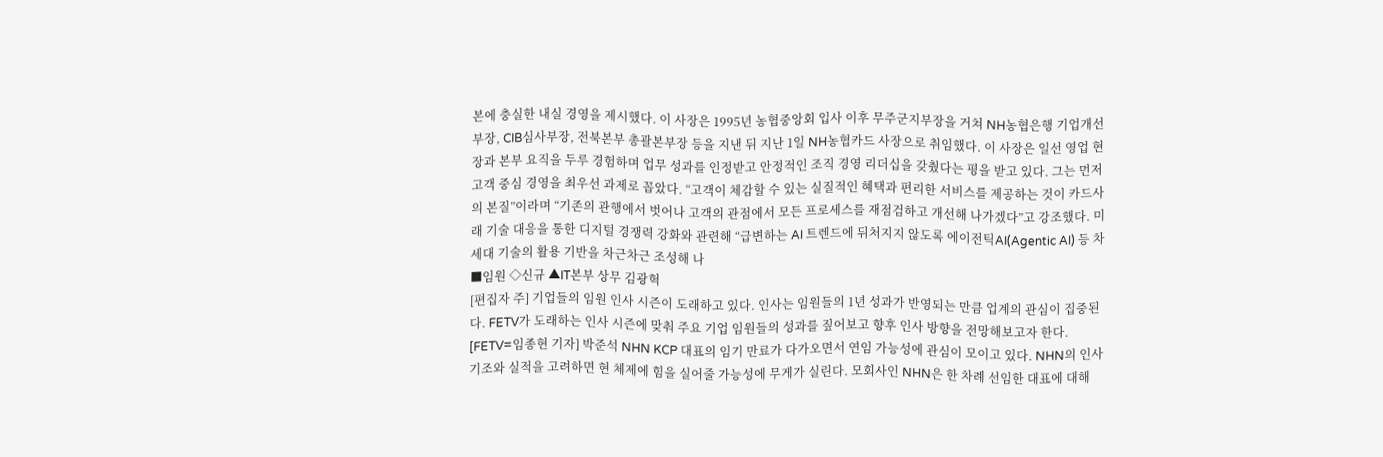본에 충실한 내실 경영을 제시했다. 이 사장은 1995년 농협중앙회 입사 이후 무주군지부장을 거쳐 NH농협은행 기업개선부장, CIB심사부장, 전북본부 총괄본부장 등을 지낸 뒤 지난 1일 NH농협카드 사장으로 취임했다. 이 사장은 일선 영업 현장과 본부 요직을 두루 경험하며 업무 성과를 인정받고 안정적인 조직 경영 리더십을 갖췄다는 평을 받고 있다. 그는 먼저 고객 중심 경영을 최우선 과제로 꼽았다. “고객이 체감할 수 있는 실질적인 혜택과 편리한 서비스를 제공하는 것이 카드사의 본질”이라며 “기존의 관행에서 벗어나 고객의 관점에서 모든 프로세스를 재점검하고 개선해 나가겠다”고 강조했다. 미래 기술 대응을 통한 디지털 경쟁력 강화와 관련해 “급변하는 AI 트렌드에 뒤처지지 않도록 에이전틱AI(Agentic AI) 등 차세대 기술의 활용 기반을 차근차근 조성해 나
■임원 ◇신규 ▲IT본부 상무 김광혁
[편집자 주] 기업들의 임원 인사 시즌이 도래하고 있다. 인사는 임원들의 1년 성과가 반영되는 만큼 업계의 관심이 집중된다. FETV가 도래하는 인사 시즌에 맞춰 주요 기업 임원들의 성과를 짚어보고 향후 인사 방향을 전망해보고자 한다. [FETV=임종현 기자] 박준석 NHN KCP 대표의 임기 만료가 다가오면서 연임 가능성에 관심이 모이고 있다. NHN의 인사 기조와 실적을 고려하면 현 체제에 힘을 실어줄 가능성에 무게가 실린다. 모회사인 NHN은 한 차례 선임한 대표에 대해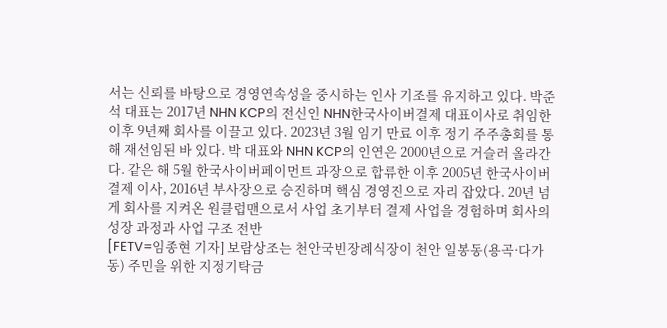서는 신뢰를 바탕으로 경영연속성을 중시하는 인사 기조를 유지하고 있다. 박준석 대표는 2017년 NHN KCP의 전신인 NHN한국사이버결제 대표이사로 취임한 이후 9년째 회사를 이끌고 있다. 2023년 3월 임기 만료 이후 정기 주주총회를 통해 재선임된 바 있다. 박 대표와 NHN KCP의 인연은 2000년으로 거슬러 올라간다. 같은 해 5월 한국사이버페이먼트 과장으로 합류한 이후 2005년 한국사이버결제 이사, 2016년 부사장으로 승진하며 핵심 경영진으로 자리 잡았다. 20년 넘게 회사를 지켜온 원클럽맨으로서 사업 초기부터 결제 사업을 경험하며 회사의 성장 과정과 사업 구조 전반
[FETV=임종현 기자] 보람상조는 천안국빈장례식장이 천안 일봉동(용곡·다가동) 주민을 위한 지정기탁금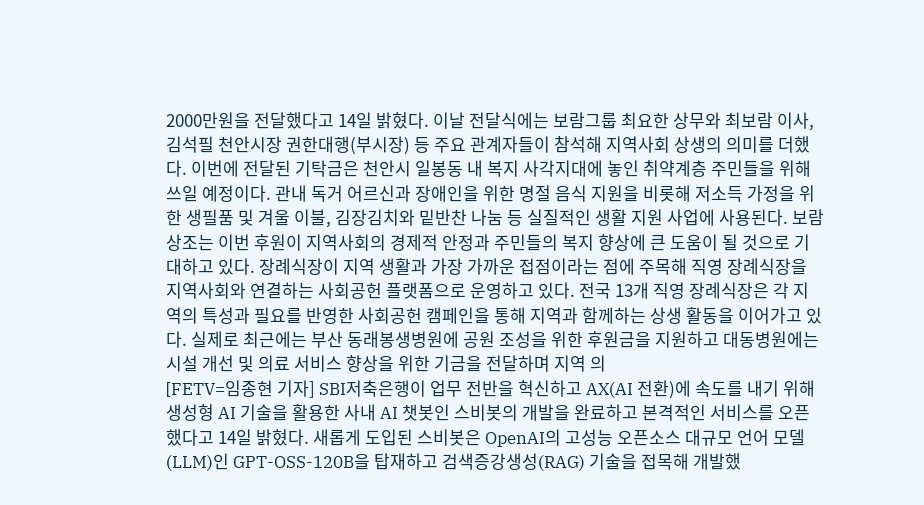2000만원을 전달했다고 14일 밝혔다. 이날 전달식에는 보람그룹 최요한 상무와 최보람 이사, 김석필 천안시장 권한대행(부시장) 등 주요 관계자들이 참석해 지역사회 상생의 의미를 더했다. 이번에 전달된 기탁금은 천안시 일봉동 내 복지 사각지대에 놓인 취약계층 주민들을 위해 쓰일 예정이다. 관내 독거 어르신과 장애인을 위한 명절 음식 지원을 비롯해 저소득 가정을 위한 생필품 및 겨울 이불, 김장김치와 밑반찬 나눔 등 실질적인 생활 지원 사업에 사용된다. 보람상조는 이번 후원이 지역사회의 경제적 안정과 주민들의 복지 향상에 큰 도움이 될 것으로 기대하고 있다. 장례식장이 지역 생활과 가장 가까운 접점이라는 점에 주목해 직영 장례식장을 지역사회와 연결하는 사회공헌 플랫폼으로 운영하고 있다. 전국 13개 직영 장례식장은 각 지역의 특성과 필요를 반영한 사회공헌 캠페인을 통해 지역과 함께하는 상생 활동을 이어가고 있다. 실제로 최근에는 부산 동래봉생병원에 공원 조성을 위한 후원금을 지원하고 대동병원에는 시설 개선 및 의료 서비스 향상을 위한 기금을 전달하며 지역 의
[FETV=임종현 기자] SBI저축은행이 업무 전반을 혁신하고 AX(AI 전환)에 속도를 내기 위해 생성형 AI 기술을 활용한 사내 AI 챗봇인 스비봇의 개발을 완료하고 본격적인 서비스를 오픈했다고 14일 밝혔다. 새롭게 도입된 스비봇은 OpenAI의 고성능 오픈소스 대규모 언어 모델(LLM)인 GPT-OSS-120B을 탑재하고 검색증강생성(RAG) 기술을 접목해 개발했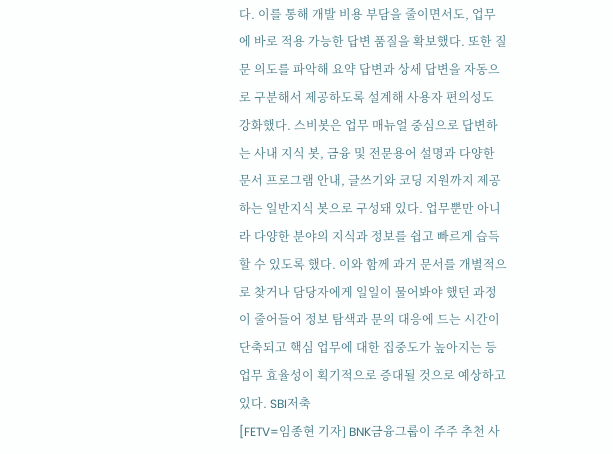다. 이를 통해 개발 비용 부담을 줄이면서도, 업무에 바로 적용 가능한 답변 품질을 확보했다. 또한 질문 의도를 파악해 요약 답변과 상세 답변을 자동으로 구분해서 제공하도록 설계해 사용자 편의성도 강화했다. 스비봇은 업무 매뉴얼 중심으로 답변하는 사내 지식 봇, 금융 및 전문용어 설명과 다양한 문서 프로그램 안내, 글쓰기와 코딩 지원까지 제공하는 일반지식 봇으로 구성돼 있다. 업무뿐만 아니라 다양한 분야의 지식과 정보를 쉽고 빠르게 습득할 수 있도록 했다. 이와 함께 과거 문서를 개별적으로 찾거나 담당자에게 일일이 물어봐야 했던 과정이 줄어들어 정보 탐색과 문의 대응에 드는 시간이 단축되고 핵심 업무에 대한 집중도가 높아지는 등 업무 효율성이 획기적으로 증대될 것으로 예상하고 있다. SBI저축
[FETV=임종현 기자] BNK금융그룹이 주주 추천 사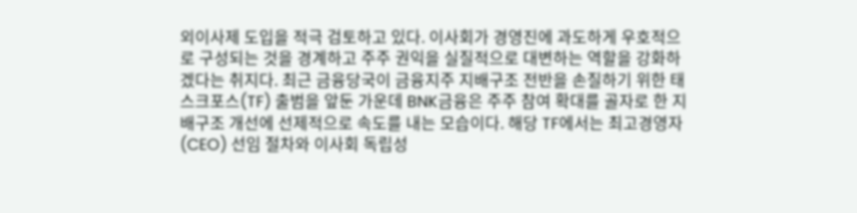외이사제 도입을 적극 검토하고 있다. 이사회가 경영진에 과도하게 우호적으로 구성되는 것을 경계하고 주주 권익을 실질적으로 대변하는 역할을 강화하겠다는 취지다. 최근 금융당국이 금융지주 지배구조 전반을 손질하기 위한 태스크포스(TF) 출범을 앞둔 가운데 BNK금융은 주주 참여 확대를 골자로 한 지배구조 개선에 선제적으로 속도를 내는 모습이다. 해당 TF에서는 최고경영자(CEO) 선임 절차와 이사회 독립성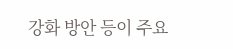강화 방안 등이 주요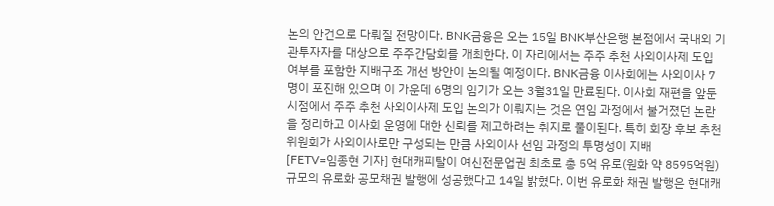논의 안건으로 다뤄질 전망이다. BNK금융은 오는 15일 BNK부산은행 본점에서 국내외 기관투자자를 대상으로 주주간담회를 개최한다. 이 자리에서는 주주 추천 사외이사제 도입 여부를 포함한 지배구조 개선 방안이 논의될 예정이다. BNK금융 이사회에는 사외이사 7명이 포진해 있으며 이 가운데 6명의 임기가 오는 3월31일 만료된다. 이사회 재편을 앞둔 시점에서 주주 추천 사외이사제 도입 논의가 이뤄지는 것은 연임 과정에서 불거졌던 논란을 정리하고 이사회 운영에 대한 신뢰를 제고하려는 취지로 풀이된다. 특히 회장 후보 추천위원회가 사외이사로만 구성되는 만큼 사외이사 선임 과정의 투명성이 지배
[FETV=임종현 기자] 현대캐피탈이 여신전문업권 최초로 총 5억 유로(원화 약 8595억원) 규모의 유로화 공모채권 발행에 성공했다고 14일 밝혔다. 이번 유로화 채권 발행은 현대캐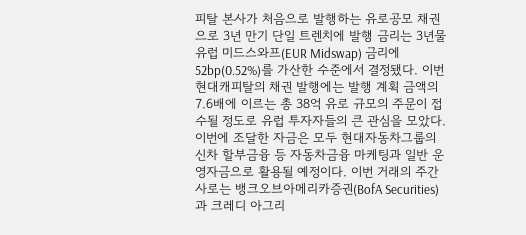피탈 본사가 처음으로 발행하는 유로공모 채권으로 3년 만기 단일 트렌치에 발행 금리는 3년물 유럽 미드스와프(EUR Midswap) 금리에 52bp(0.52%)를 가산한 수준에서 결정됐다. 이번 현대캐피탈의 채권 발행에는 발행 계획 금액의 7.6배에 이르는 총 38억 유로 규모의 주문이 접수될 정도로 유럽 투자자들의 큰 관심을 모았다. 이번에 조달한 자금은 모두 현대자동차그룹의 신차 할부금융 등 자동차금융 마케팅과 일반 운영자금으로 활용될 예정이다. 이번 거래의 주간사로는 뱅크오브아메리카증권(BofA Securities)과 크레디 아그리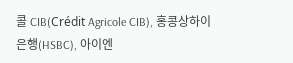콜 CIB(Crédit Agricole CIB), 홍콩상하이은행(HSBC), 아이엔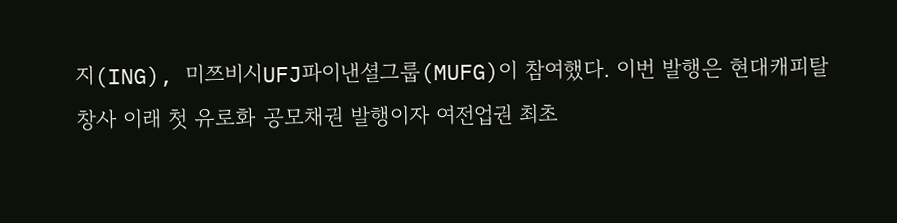지(ING), 미쯔비시UFJ파이낸셜그룹(MUFG)이 참여했다. 이번 발행은 현대캐피탈 창사 이래 첫 유로화 공모채권 발행이자 여전업권 최초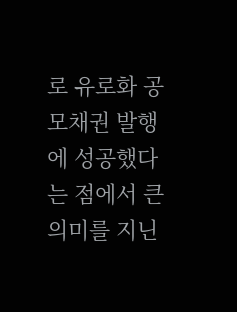로 유로화 공모채권 발행에 성공했다는 점에서 큰 의미를 지닌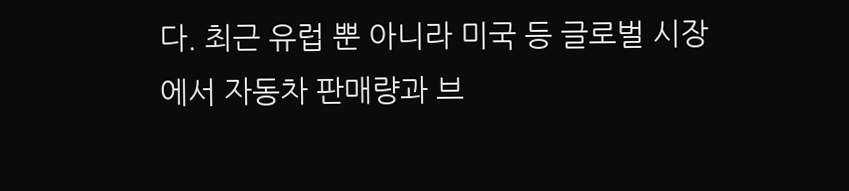다. 최근 유럽 뿐 아니라 미국 등 글로벌 시장에서 자동차 판매량과 브